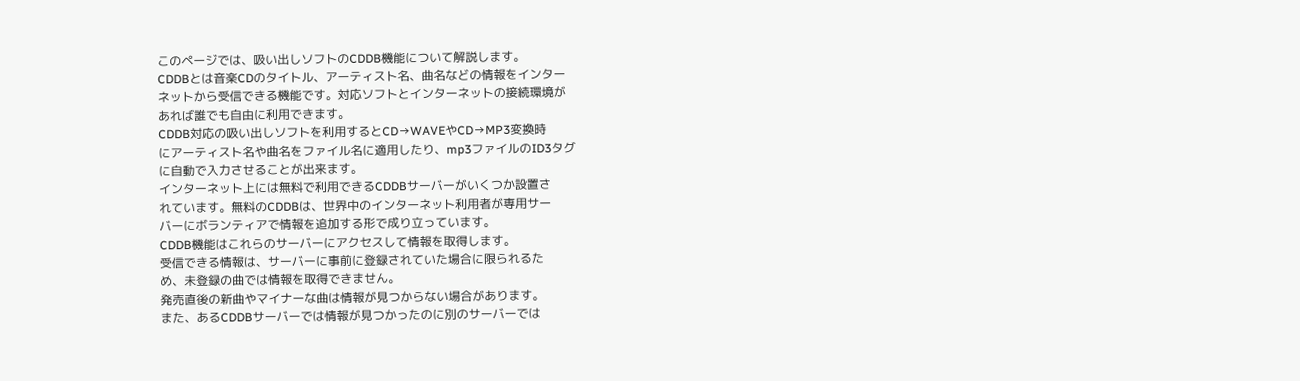このページでは、吸い出しソフトのCDDB機能について解説します。
CDDBとは音楽CDのタイトル、アーティスト名、曲名などの情報をインター
ネットから受信できる機能です。対応ソフトとインターネットの接続環境が
あれば誰でも自由に利用できます。
CDDB対応の吸い出しソフトを利用するとCD→WAVEやCD→MP3変換時
にアーティスト名や曲名をファイル名に適用したり、mp3ファイルのID3タグ
に自動で入力させることが出来ます。
インターネット上には無料で利用できるCDDBサーバーがいくつか設置さ
れています。無料のCDDBは、世界中のインターネット利用者が専用サー
バーにボランティアで情報を追加する形で成り立っています。
CDDB機能はこれらのサーバーにアクセスして情報を取得します。
受信できる情報は、サーバーに事前に登録されていた場合に限られるた
め、未登録の曲では情報を取得できません。
発売直後の新曲やマイナーな曲は情報が見つからない場合があります。
また、あるCDDBサーバーでは情報が見つかったのに別のサーバーでは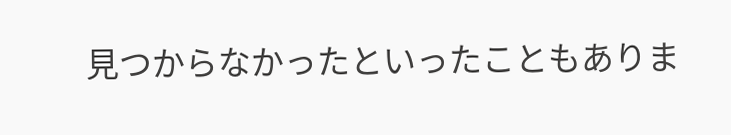見つからなかったといったこともありま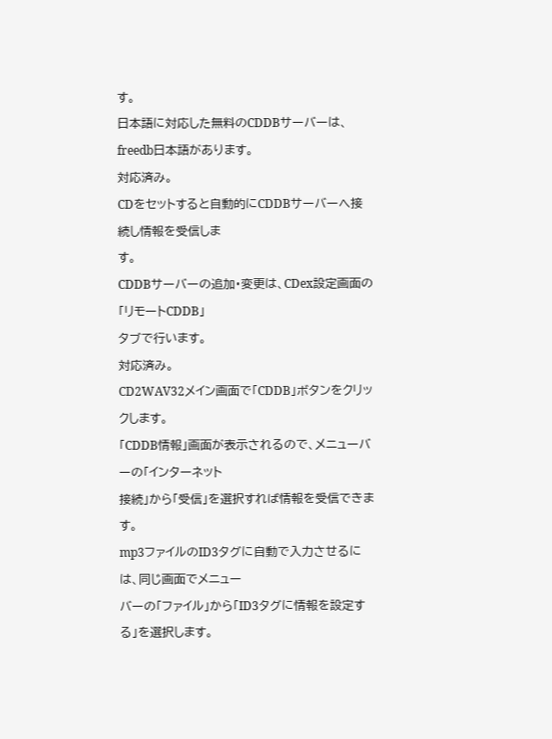す。
日本語に対応した無料のCDDBサーバーは、freedb日本語があります。
対応済み。
CDをセットすると自動的にCDDBサーバーへ接続し情報を受信しま
す。
CDDBサーバーの追加・変更は、CDex設定画面の「リモートCDDB」
タブで行います。
対応済み。
CD2WAV32メイン画面で「CDDB」ボタンをクリックします。
「CDDB情報」画面が表示されるので、メニューバーの「インターネット
接続」から「受信」を選択すれば情報を受信できます。
mp3ファイルのID3タグに自動で入力させるには、同じ画面でメニュー
バーの「ファイル」から「ID3タグに情報を設定する」を選択します。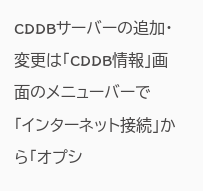CDDBサーバーの追加・変更は「CDDB情報」画面のメニューバーで
「インターネット接続」から「オプシ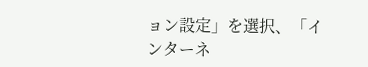ョン設定」を選択、「インターネ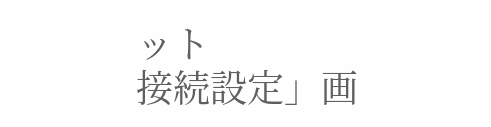ット
接続設定」画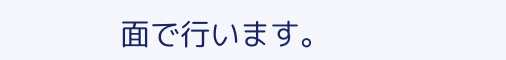面で行います。